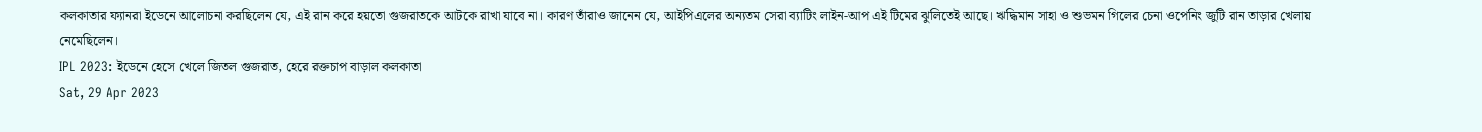কলকাতার ফ্যানরা ইডেনে আলোচনা করছিলেন যে, এই রান করে হয়তো গুজরাতকে আটকে রাখা যাবে না। কারণ তাঁরাও জানেন যে, আইপিএলের অন্যতম সেরা ব্যাটিং লাইন-আপ এই টিমের ঝুলিতেই আছে। ঋদ্ধিমান সাহা ও শুভমন গিলের চেনা ওপেনিং জুটি রান তাড়ার খেলায় নেমেছিলেন।
IPL 2023: ইডেনে হেসে খেলে জিতল গুজরাত, হেরে রক্তচাপ বাড়াল কলকাতা
Sat, 29 Apr 2023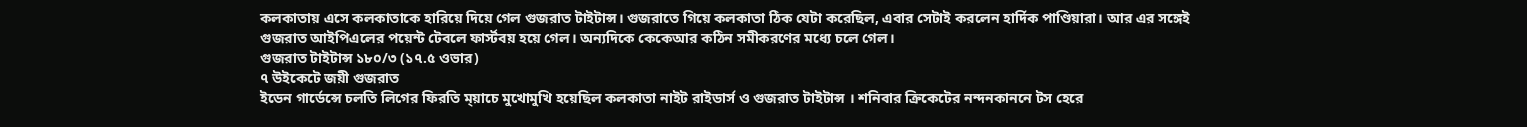কলকাতায় এসে কলকাতাকে হারিয়ে দিয়ে গেল গুজরাত টাইটান্স। গুজরাতে গিয়ে কলকাতা ঠিক যেটা করেছিল, এবার সেটাই করলেন হার্দিক পাণ্ডিয়ারা। আর এর সঙ্গেই গুজরাত আইপিএলের পয়েন্ট টেবলে ফার্স্টবয় হয়ে গেল। অন্যদিকে কেকেআর কঠিন সমীকরণের মধ্যে চলে গেল।
গুজরাত টাইটান্স ১৮০/৩ (১৭.৫ ওভার)
৭ উইকেটে জয়ী গুজরাত
ইডেন গার্ডেন্সে চলতি লিগের ফিরতি ম্য়াচে মুখোমুখি হয়েছিল কলকাতা নাইট রাইডার্স ও গুজরাত টাইটান্স । শনিবার ক্রিকেটের নন্দনকাননে টস হেরে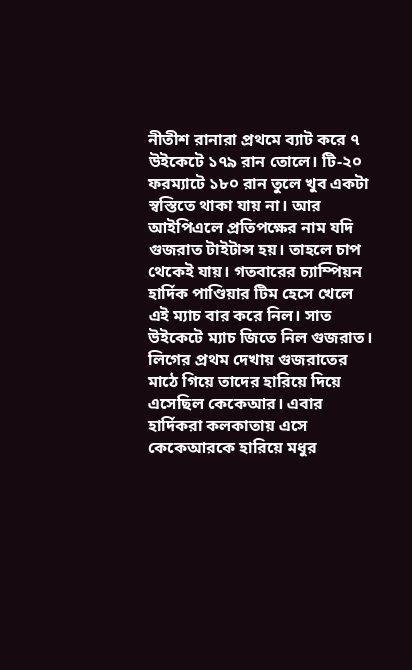নীতীশ রানারা প্রথমে ব্যাট করে ৭ উইকেটে ১৭৯ রান তোলে। টি-২০ ফরম্যাটে ১৮০ রান তুলে খুব একটা স্বস্তিতে থাকা যায় না। আর আইপিএলে প্রতিপক্ষের নাম যদি গুজরাত টাইটান্স হয়। তাহলে চাপ থেকেই যায়। গতবারের চ্যাম্পিয়ন হার্দিক পাণ্ডিয়ার টিম হেসে খেলে এই ম্যাচ বার করে নিল। সাত উইকেটে ম্যাচ জিতে নিল গুজরাত। লিগের প্রথম দেখায় গুজরাতের মাঠে গিয়ে তাদের হারিয়ে দিয়ে এসেছিল কেকেআর। এবার হার্দিকরা কলকাতায় এসে কেকেআরকে হারিয়ে মধুর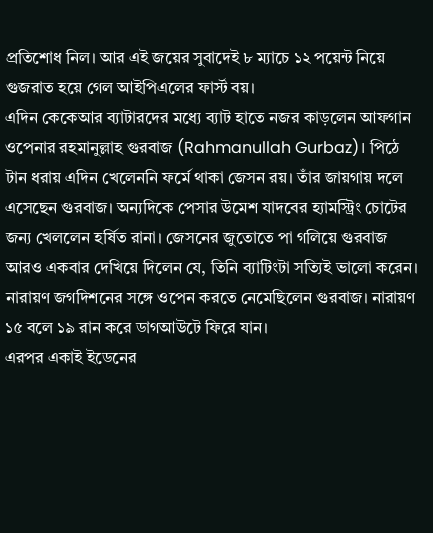প্রতিশোধ নিল। আর এই জয়ের সুবাদেই ৮ ম্যাচে ১২ পয়েন্ট নিয়ে গুজরাত হয়ে গেল আইপিএলের ফার্স্ট বয়।
এদিন কেকেআর ব্যাটারদের মধ্যে ব্যাট হাতে নজর কাড়লেন আফগান ওপেনার রহমানুল্লাহ গুরবাজ (Rahmanullah Gurbaz)। পিঠে টান ধরায় এদিন খেলেননি ফর্মে থাকা জেসন রয়। তাঁর জায়গায় দলে এসেছেন গুরবাজ। অন্যদিকে পেসার উমেশ যাদবের হ্যামস্ট্রিং চোটের জন্য খেললেন হর্ষিত রানা। জেসনের জুতোতে পা গলিয়ে গুরবাজ আরও একবার দেখিয়ে দিলেন যে, তিনি ব্যাটিংটা সত্যিই ভালো করেন। নারায়ণ জগদিশনের সঙ্গে ওপেন করতে নেমেছিলেন গুরবাজ। নারায়ণ ১৫ বলে ১৯ রান করে ডাগআউটে ফিরে যান।
এরপর একাই ইডেনের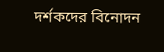দর্শকদের বিনোদন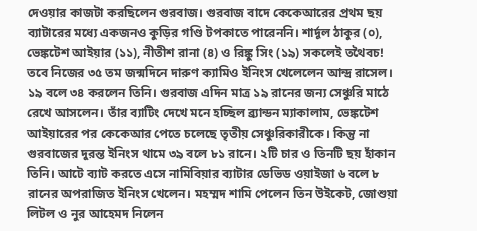দেওয়ার কাজটা করছিলেন গুরবাজ। গুরবাজ বাদে কেকেআরের প্রথম ছয় ব্যাটারের মধ্যে একজনও কুড়ির গণ্ডি টপকাতে পারেননি। শার্দূল ঠাকুর (০), ভেঙ্কটেশ আইয়ার (১১), নীতীশ রানা (৪) ও রিঙ্কু সিং (১৯) সকলেই তথৈবচ! তবে নিজের ৩৫ তম জন্মদিনে দারুণ ক্যামিও ইনিংস খেলেলেন আন্দ্র রাসেল। ১৯ বলে ৩৪ করলেন তিনি। গুরবাজ এদিন মাত্র ১৯ রানের জন্য সেঞ্চুরি মাঠে রেখে আসলেন। তাঁর ব্যাটিং দেখে মনে হচ্ছিল ব্র্যান্ডন ম্যাকালাম, ভেঙ্কটেশ আইয়ারের পর কেকেআর পেতে চলেছে তৃতীয় সেঞ্চুরিকারীকে। কিন্তু না গুরবাজের দুরন্ত ইনিংস থামে ৩৯ বলে ৮১ রানে। ২টি চার ও তিনটি ছয় হাঁকান তিনি। আটে ব্যাট করতে এসে নামিবিয়ার ব্যাটার ডেভিড ওয়াইজা ৬ বলে ৮ রানের অপরাজিত ইনিংস খেলেন। মহম্মদ শামি পেলেন তিন উইকেট, জোশুয়া লিটল ও নুর আহেমদ নিলেন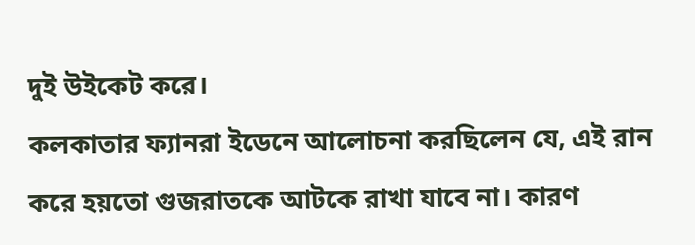দুই উইকেট করে।
কলকাতার ফ্যানরা ইডেনে আলোচনা করছিলেন যে, এই রান করে হয়তো গুজরাতকে আটকে রাখা যাবে না। কারণ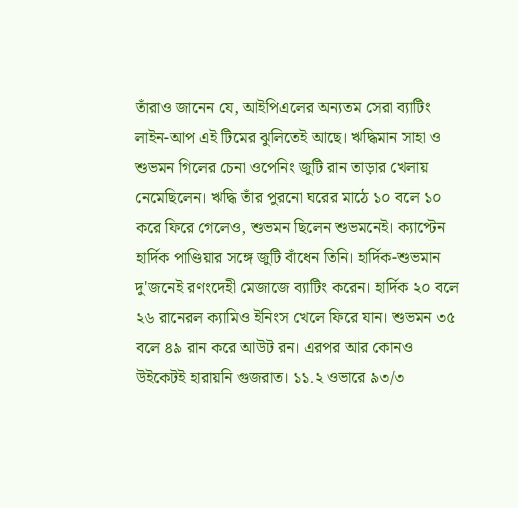তাঁরাও জানেন যে, আইপিএলের অন্যতম সেরা ব্যাটিং লাইন-আপ এই টিমের ঝুলিতেই আছে। ঋদ্ধিমান সাহা ও শুভমন গিলের চেনা ওপেনিং জুটি রান তাড়ার খেলায় নেমেছিলেন। ঋদ্ধি তাঁর পুরনো ঘরের মাঠে ১০ বলে ১০ করে ফিরে গেলেও, শুভমন ছিলেন শুভমনেই। ক্যাপ্টেন হার্দিক পাণ্ডিয়ার সঙ্গে জুটি বাঁধেন তিনি। হার্দিক-শুভমান দু'জনেই রণংদেহী মেজাজে ব্যাটিং করেন। হার্দিক ২০ বলে ২৬ রানেরল ক্যামিও ইনিংস খেলে ফিরে যান। শুভমন ৩৫ বলে ৪৯ রান করে আউট রন। এরপর আর কোনও উইকেটই হারায়নি গুজরাত। ১১.২ ওভারে ৯৩/৩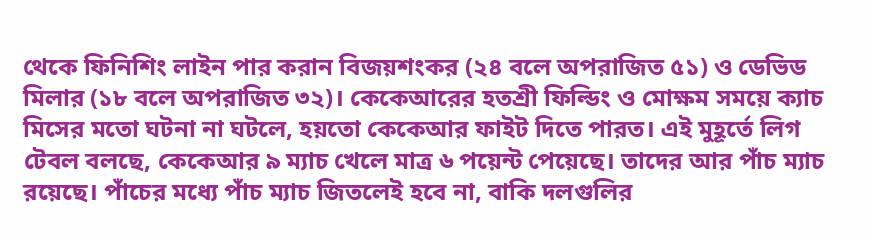থেকে ফিনিশিং লাইন পার করান বিজয়শংকর (২৪ বলে অপরাজিত ৫১) ও ডেভিড মিলার (১৮ বলে অপরাজিত ৩২)। কেকেআরের হতশ্রী ফিল্ডিং ও মোক্ষম সময়ে ক্যাচ মিসের মতো ঘটনা না ঘটলে, হয়তো কেকেআর ফাইট দিতে পারত। এই মুহূর্তে লিগ টেবল বলছে, কেকেআর ৯ ম্যাচ খেলে মাত্র ৬ পয়েন্ট পেয়েছে। তাদের আর পাঁচ ম্যাচ রয়েছে। পাঁচের মধ্যে পাঁচ ম্যাচ জিতলেই হবে না, বাকি দলগুলির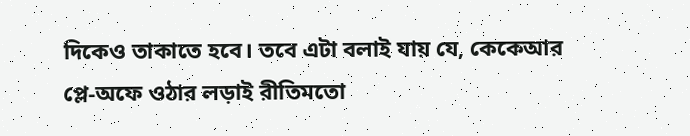দিকেও তাকাতে হবে। তবে এটা বলাই যায় যে, কেকেআর প্লে-অফে ওঠার লড়াই রীতিমতো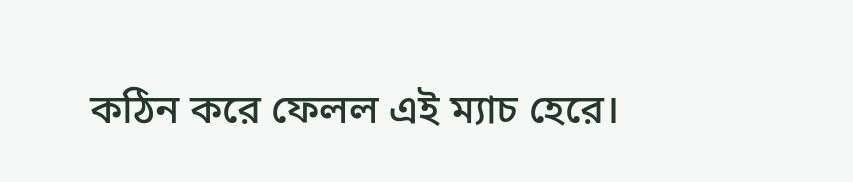কঠিন করে ফেলল এই ম্যাচ হেরে।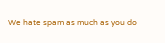We hate spam as much as you do